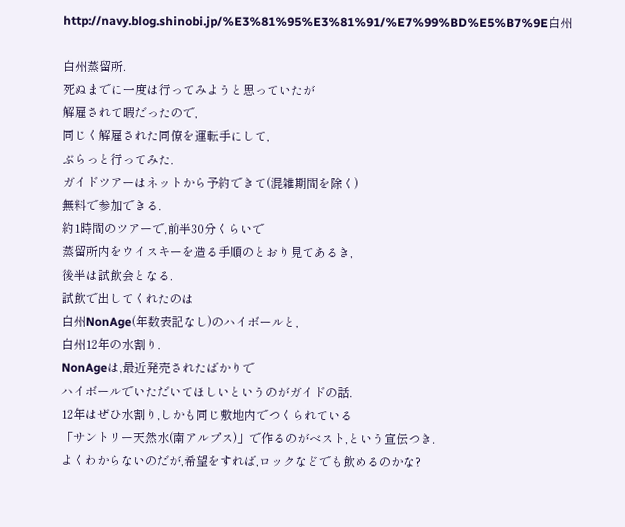http://navy.blog.shinobi.jp/%E3%81%95%E3%81%91/%E7%99%BD%E5%B7%9E白州

白州蒸留所.
死ぬまでに一度は行ってみようと思っていたが
解雇されて暇だったので,
同じく解雇された同僚を運転手にして,
ぶらっと行ってみた.
ガイドツアーはネットから予約できて(混雑期間を除く)
無料で参加できる.
約1時間のツアーで,前半30分くらいで
蒸留所内をウイスキーを造る手順のとおり見てあるき,
後半は試飲会となる.
試飲で出してくれたのは
白州NonAge(年数表記なし)のハイボールと,
白州12年の水割り.
NonAgeは,最近発売されたばかりで
ハイボールでいただいてほしいというのがガイドの話.
12年はぜひ水割り,しかも同じ敷地内でつくられている
「サントリー天然水(南アルプス)」で作るのがベスト,という宣伝つき.
よくわからないのだが,希望をすれば,ロックなどでも飲めるのかな?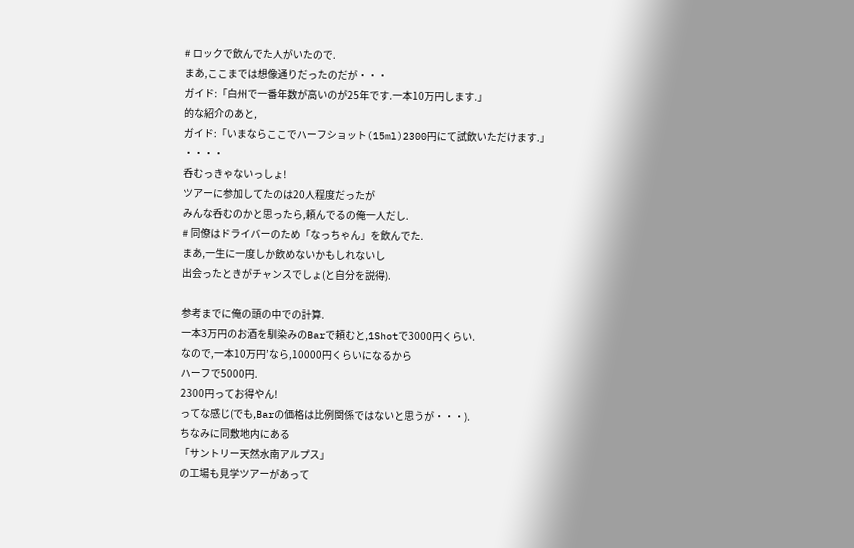# ロックで飲んでた人がいたので.
まあ,ここまでは想像通りだったのだが・・・
ガイド:「白州で一番年数が高いのが25年です.一本10万円します.」
的な紹介のあと,
ガイド:「いまならここでハーフショット(15ml)2300円にて試飲いただけます.」
・・・・
呑むっきゃないっしょ!
ツアーに参加してたのは20人程度だったが
みんな呑むのかと思ったら,頼んでるの俺一人だし.
# 同僚はドライバーのため「なっちゃん」を飲んでた.
まあ,一生に一度しか飲めないかもしれないし
出会ったときがチャンスでしょ(と自分を説得).

参考までに俺の頭の中での計算.
一本3万円のお酒を馴染みのBarで頼むと,1Shotで3000円くらい.
なので,一本10万円’なら,10000円くらいになるから
ハーフで5000円.
2300円ってお得やん!
ってな感じ(でも,Barの価格は比例関係ではないと思うが・・・).
ちなみに同敷地内にある
「サントリー天然水南アルプス」
の工場も見学ツアーがあって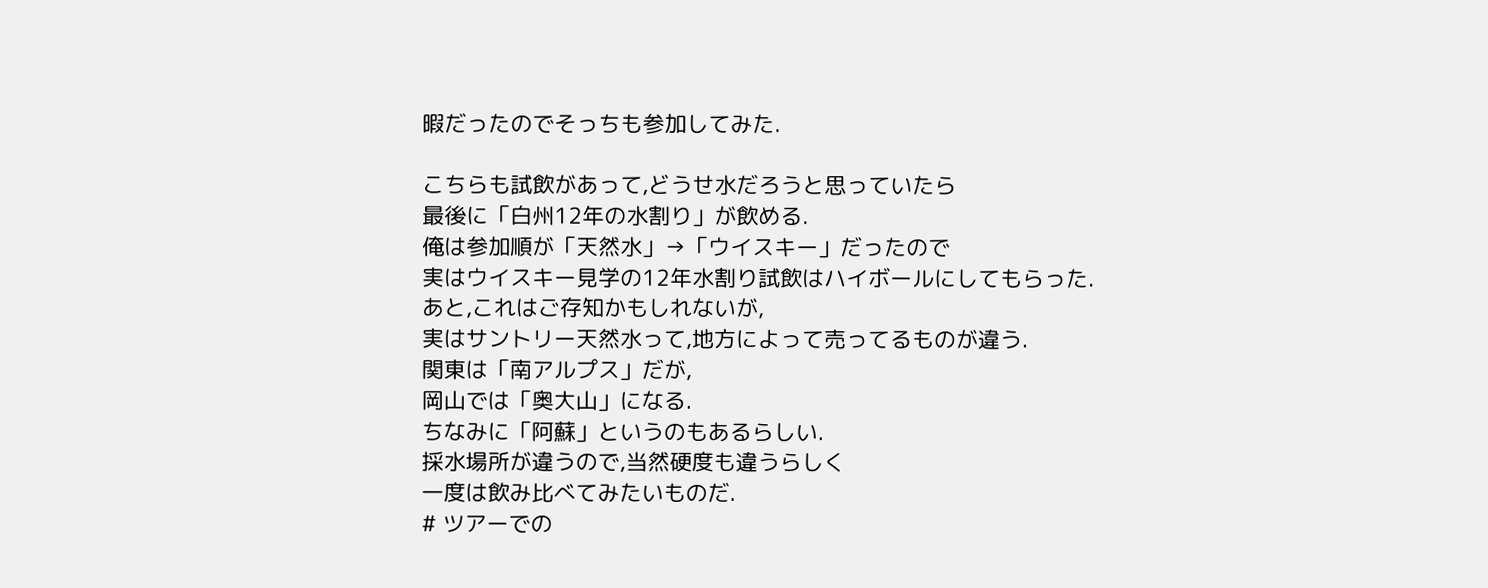暇だったのでそっちも参加してみた.

こちらも試飲があって,どうせ水だろうと思っていたら
最後に「白州12年の水割り」が飲める.
俺は参加順が「天然水」→「ウイスキー」だったので
実はウイスキー見学の12年水割り試飲はハイボールにしてもらった.
あと,これはご存知かもしれないが,
実はサントリー天然水って,地方によって売ってるものが違う.
関東は「南アルプス」だが,
岡山では「奥大山」になる.
ちなみに「阿蘇」というのもあるらしい.
採水場所が違うので,当然硬度も違うらしく
一度は飲み比べてみたいものだ.
# ツアーでの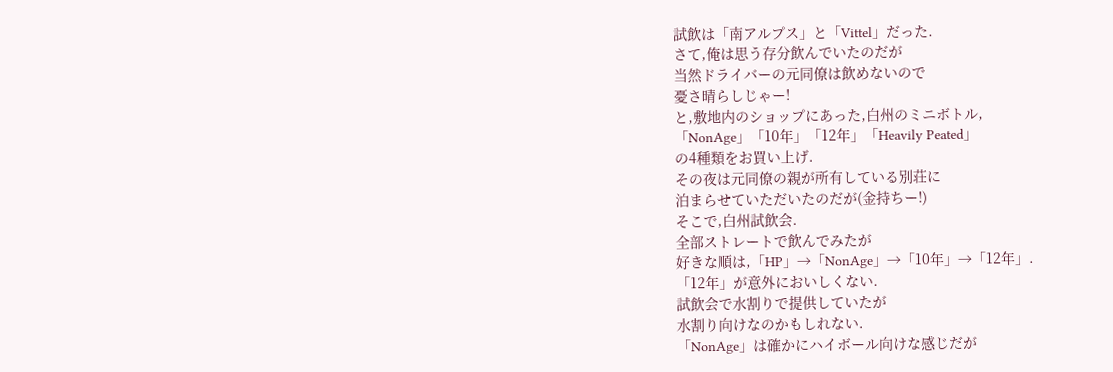試飲は「南アルプス」と「Vittel」だった.
さて,俺は思う存分飲んでいたのだが
当然ドライバーの元同僚は飲めないので
憂さ晴らしじゃー!
と,敷地内のショップにあった,白州のミニボトル,
「NonAge」「10年」「12年」「Heavily Peated」
の4種類をお買い上げ.
その夜は元同僚の親が所有している別荘に
泊まらせていただいたのだが(金持ちー!)
そこで,白州試飲会.
全部ストレートで飲んでみたが
好きな順は,「HP」→「NonAge」→「10年」→「12年」.
「12年」が意外においしくない.
試飲会で水割りで提供していたが
水割り向けなのかもしれない.
「NonAge」は確かにハイボール向けな感じだが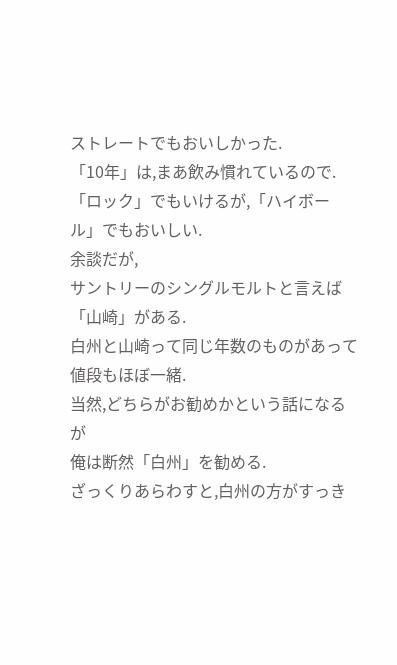ストレートでもおいしかった.
「10年」は,まあ飲み慣れているので.
「ロック」でもいけるが,「ハイボール」でもおいしい.
余談だが,
サントリーのシングルモルトと言えば「山崎」がある.
白州と山崎って同じ年数のものがあって
値段もほぼ一緒.
当然,どちらがお勧めかという話になるが
俺は断然「白州」を勧める.
ざっくりあらわすと,白州の方がすっき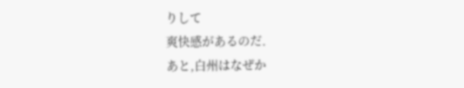りして
爽快感があるのだ.
あと,白州はなぜか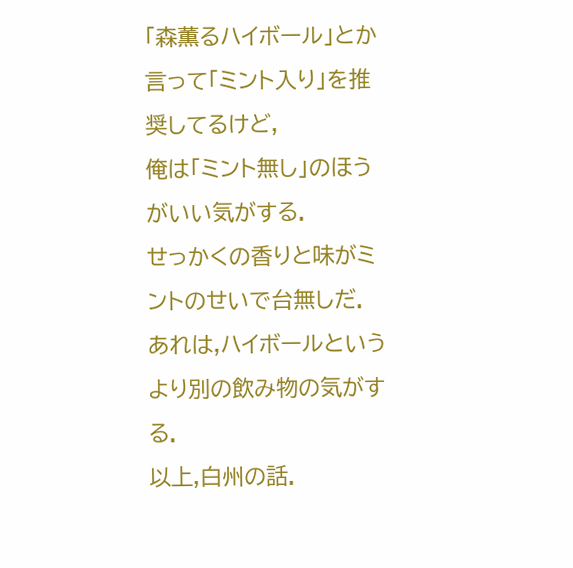「森薫るハイボール」とか言って「ミント入り」を推奨してるけど,
俺は「ミント無し」のほうがいい気がする.
せっかくの香りと味がミントのせいで台無しだ.
あれは,ハイボールというより別の飲み物の気がする.
以上,白州の話.